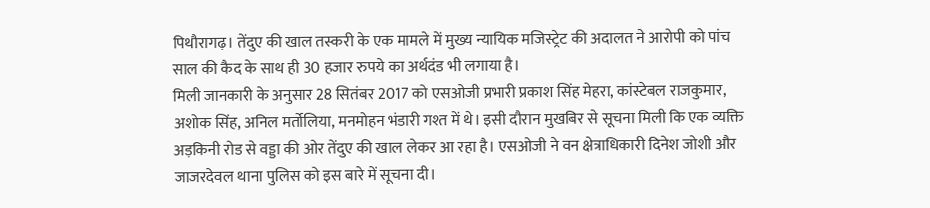पिथौरागढ़। तेंदुए की खाल तस्करी के एक मामले में मुख्य न्यायिक मजिस्ट्रेट की अदालत ने आरोपी को पांच साल की कैद के साथ ही 30 हजार रुपये का अर्थदंड भी लगाया है।
मिली जानकारी के अनुसार 28 सितंबर 2017 को एसओजी प्रभारी प्रकाश सिंह मेहरा, कांस्टेबल राजकुमार, अशोक सिंह, अनिल मर्तोलिया, मनमोहन भंडारी गश्त में थे। इसी दौरान मुखबिर से सूचना मिली कि एक व्यक्ति अड़किनी रोड से वड्डा की ओर तेंदुए की खाल लेकर आ रहा है। एसओजी ने वन क्षेत्राधिकारी दिनेश जोशी और जाजरदेवल थाना पुलिस को इस बारे में सूचना दी।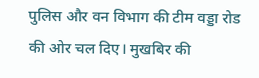पुलिस और वन विभाग की टीम वड्डा रोड की ओर चल दिए। मुखबिर की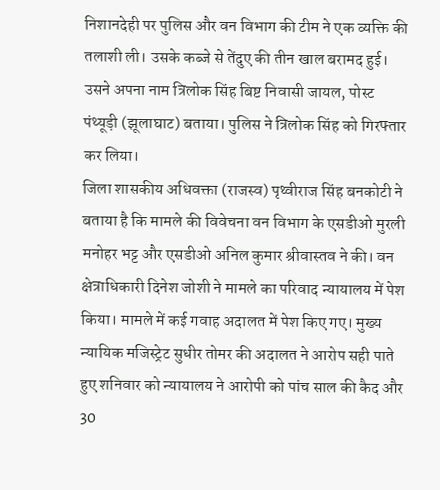निशानदेही पर पुलिस और वन विभाग की टीम ने एक व्यक्ति की तलाशी ली। उसके कब्जे से तेंदुए की तीन खाल बरामद हुई। उसने अपना नाम त्रिलोक सिंह बिष्ट निवासी जायल, पोस्ट पंथ्यूड़ी (झूलाघाट) बताया। पुलिस ने त्रिलोक सिंह को गिरफ्तार कर लिया।
जिला शासकीय अधिवक्ता (राजस्व) पृथ्वीराज सिंह बनकोटी ने बताया है कि मामले की विवेचना वन विभाग के एसडीओ मुरली मनोहर भट्ट और एसडीओ अनिल कुमार श्रीवास्तव ने की। वन क्षेत्राधिकारी दिनेश जोशी ने मामले का परिवाद न्यायालय में पेश किया। मामले में कई गवाह अदालत में पेश किए गए। मुख्य न्यायिक मजिस्ट्रेट सुधीर तोमर की अदालत ने आरोप सही पाते हुए शनिवार को न्यायालय ने आरोपी को पांच साल की कैद और 30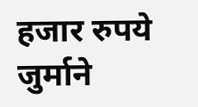हजार रुपये जुर्माने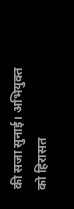की सजा सुनाई। अभियुक्त को हिरासत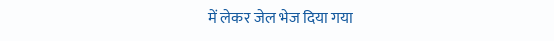में लेकर जेल भेज दिया गया